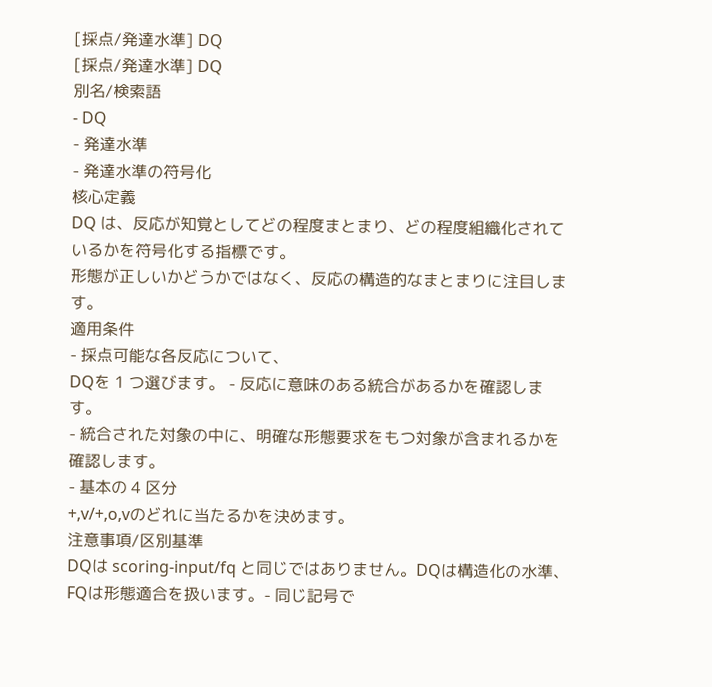[採点/発達水準] DQ
[採点/発達水準] DQ
別名/検索語
- DQ
- 発達水準
- 発達水準の符号化
核心定義
DQ は、反応が知覚としてどの程度まとまり、どの程度組織化されているかを符号化する指標です。
形態が正しいかどうかではなく、反応の構造的なまとまりに注目します。
適用条件
- 採点可能な各反応について、
DQを 1 つ選びます。 - 反応に意味のある統合があるかを確認します。
- 統合された対象の中に、明確な形態要求をもつ対象が含まれるかを確認します。
- 基本の 4 区分
+,v/+,o,vのどれに当たるかを決めます。
注意事項/区別基準
DQは scoring-input/fq と同じではありません。DQは構造化の水準、FQは形態適合を扱います。- 同じ記号で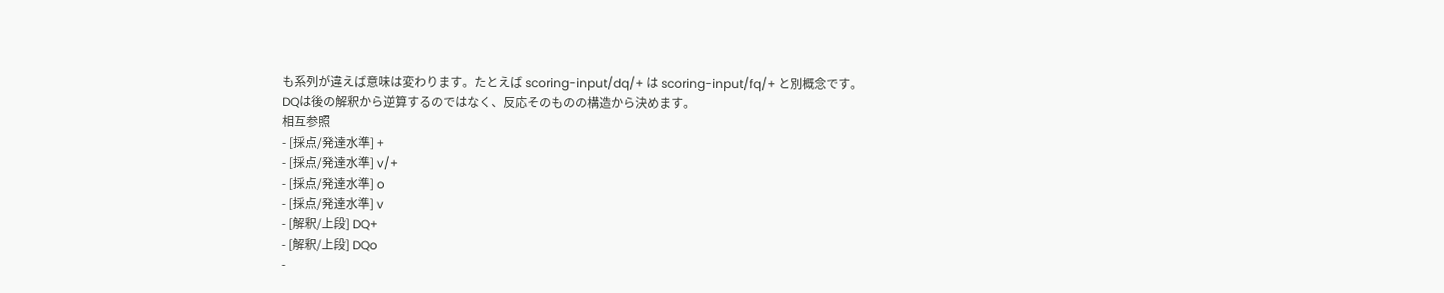も系列が違えば意味は変わります。たとえば scoring-input/dq/+ は scoring-input/fq/+ と別概念です。
DQは後の解釈から逆算するのではなく、反応そのものの構造から決めます。
相互参照
- [採点/発達水準] +
- [採点/発達水準] v/+
- [採点/発達水準] o
- [採点/発達水準] v
- [解釈/上段] DQ+
- [解釈/上段] DQo
-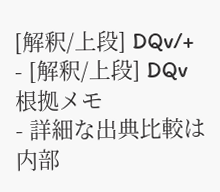[解釈/上段] DQv/+
- [解釈/上段] DQv
根拠メモ
- 詳細な出典比較は内部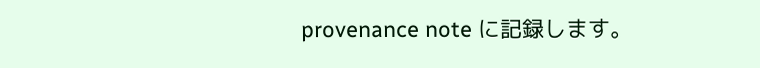provenance note に記録します。